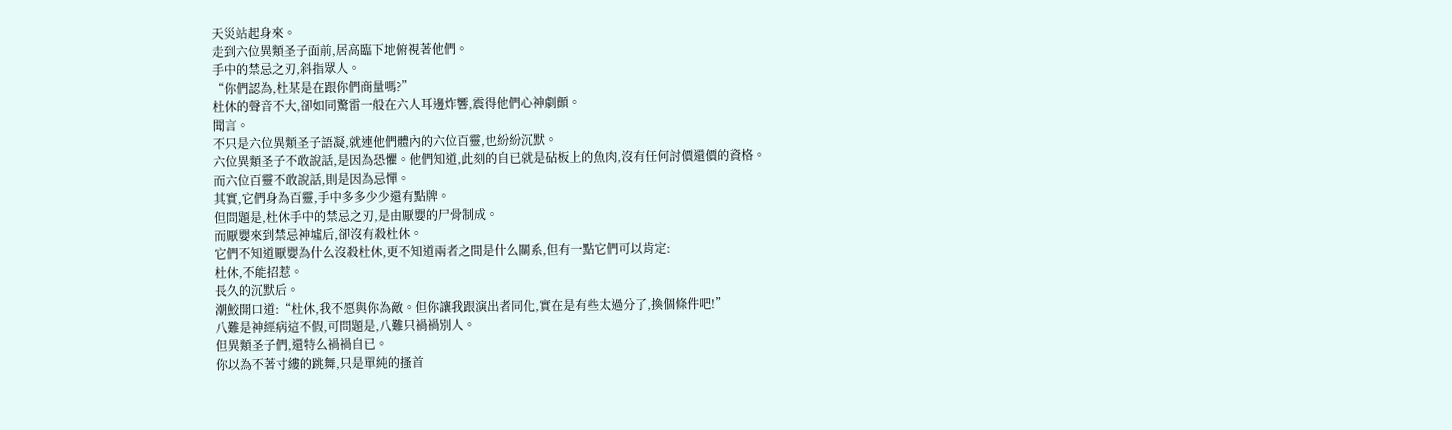天災站起身來。
走到六位異類圣子面前,居高臨下地俯視著他們。
手中的禁忌之刃,斜指眾人。
“你們認為,杜某是在跟你們商量嗎?”
杜休的聲音不大,卻如同驚雷一般在六人耳邊炸響,震得他們心神劇顫。
聞言。
不只是六位異類圣子語凝,就連他們體內的六位百靈,也紛紛沉默。
六位異類圣子不敢說話,是因為恐懼。他們知道,此刻的自已就是砧板上的魚肉,沒有任何討價還價的資格。
而六位百靈不敢說話,則是因為忌憚。
其實,它們身為百靈,手中多多少少還有點牌。
但問題是,杜休手中的禁忌之刃,是由厭嬰的尸骨制成。
而厭嬰來到禁忌神墟后,卻沒有殺杜休。
它們不知道厭嬰為什么沒殺杜休,更不知道兩者之間是什么關系,但有一點它們可以肯定:
杜休,不能招惹。
長久的沉默后。
潮鮫開口道:“杜休,我不愿與你為敵。但你讓我跟演出者同化,實在是有些太過分了,換個條件吧!”
八難是神經病這不假,可問題是,八難只禍禍別人。
但異類圣子們,還特么禍禍自已。
你以為不著寸縷的跳舞,只是單純的搔首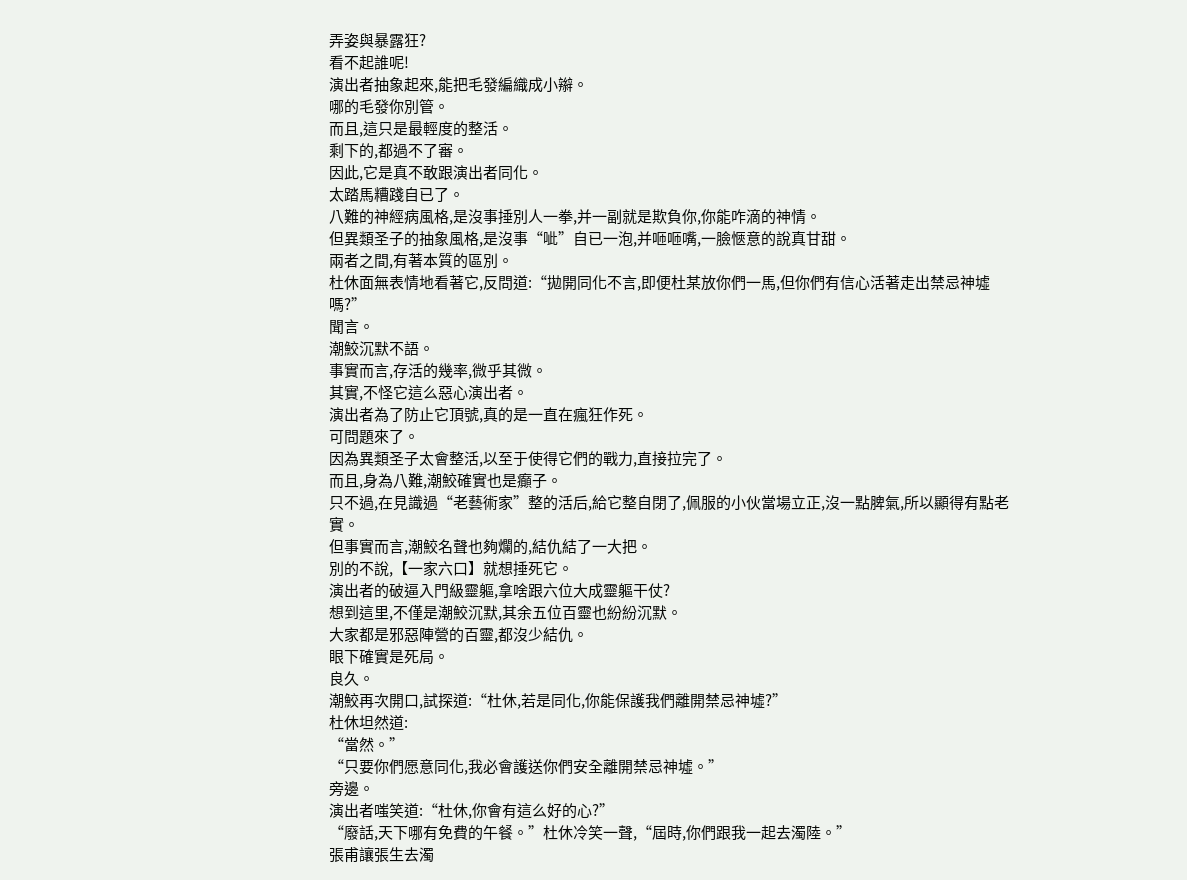弄姿與暴露狂?
看不起誰呢!
演出者抽象起來,能把毛發編織成小辮。
哪的毛發你別管。
而且,這只是最輕度的整活。
剩下的,都過不了審。
因此,它是真不敢跟演出者同化。
太踏馬糟踐自已了。
八難的神經病風格,是沒事捶別人一拳,并一副就是欺負你,你能咋滴的神情。
但異類圣子的抽象風格,是沒事“呲”自已一泡,并咂咂嘴,一臉愜意的說真甘甜。
兩者之間,有著本質的區別。
杜休面無表情地看著它,反問道:“拋開同化不言,即便杜某放你們一馬,但你們有信心活著走出禁忌神墟嗎?”
聞言。
潮鮫沉默不語。
事實而言,存活的幾率,微乎其微。
其實,不怪它這么惡心演出者。
演出者為了防止它頂號,真的是一直在瘋狂作死。
可問題來了。
因為異類圣子太會整活,以至于使得它們的戰力,直接拉完了。
而且,身為八難,潮鮫確實也是癲子。
只不過,在見識過“老藝術家”整的活后,給它整自閉了,佩服的小伙當場立正,沒一點脾氣,所以顯得有點老實。
但事實而言,潮鮫名聲也夠爛的,結仇結了一大把。
別的不說,【一家六口】就想捶死它。
演出者的破逼入門級靈軀,拿啥跟六位大成靈軀干仗?
想到這里,不僅是潮鮫沉默,其余五位百靈也紛紛沉默。
大家都是邪惡陣營的百靈,都沒少結仇。
眼下確實是死局。
良久。
潮鮫再次開口,試探道:“杜休,若是同化,你能保護我們離開禁忌神墟?”
杜休坦然道:
“當然。”
“只要你們愿意同化,我必會護送你們安全離開禁忌神墟。”
旁邊。
演出者嗤笑道:“杜休,你會有這么好的心?”
“廢話,天下哪有免費的午餐。”杜休冷笑一聲,“屆時,你們跟我一起去濁陸。”
張甫讓張生去濁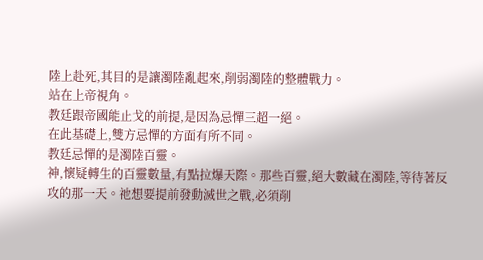陸上赴死,其目的是讓濁陸亂起來,削弱濁陸的整體戰力。
站在上帝視角。
教廷跟帝國能止戈的前提,是因為忌憚三超一絕。
在此基礎上,雙方忌憚的方面有所不同。
教廷忌憚的是濁陸百靈。
神,懷疑轉生的百靈數量,有點拉爆天際。那些百靈,絕大數藏在濁陸,等待著反攻的那一天。祂想要提前發動滅世之戰,必須削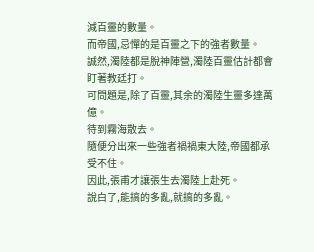減百靈的數量。
而帝國,忌憚的是百靈之下的強者數量。
誠然,濁陸都是脫神陣營,濁陸百靈估計都會盯著教廷打。
可問題是,除了百靈,其余的濁陸生靈多達萬億。
待到霧海散去。
隨便分出來一些強者禍禍東大陸,帝國都承受不住。
因此,張甫才讓張生去濁陸上赴死。
說白了,能搞的多亂,就搞的多亂。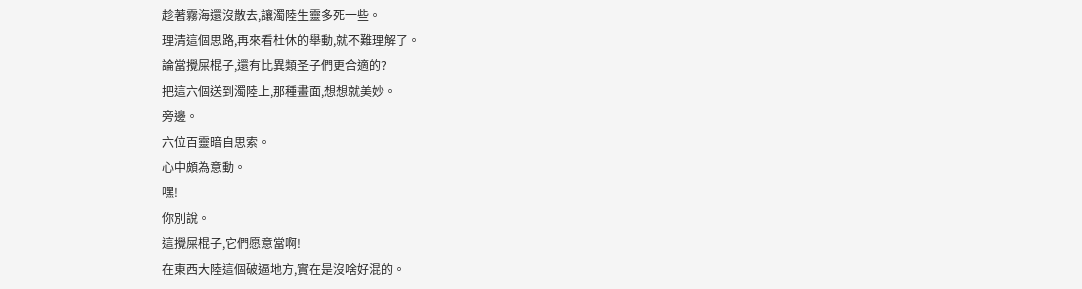趁著霧海還沒散去,讓濁陸生靈多死一些。
理清這個思路,再來看杜休的舉動,就不難理解了。
論當攪屎棍子,還有比異類圣子們更合適的?
把這六個送到濁陸上,那種畫面,想想就美妙。
旁邊。
六位百靈暗自思索。
心中頗為意動。
嘿!
你別說。
這攪屎棍子,它們愿意當啊!
在東西大陸這個破逼地方,實在是沒啥好混的。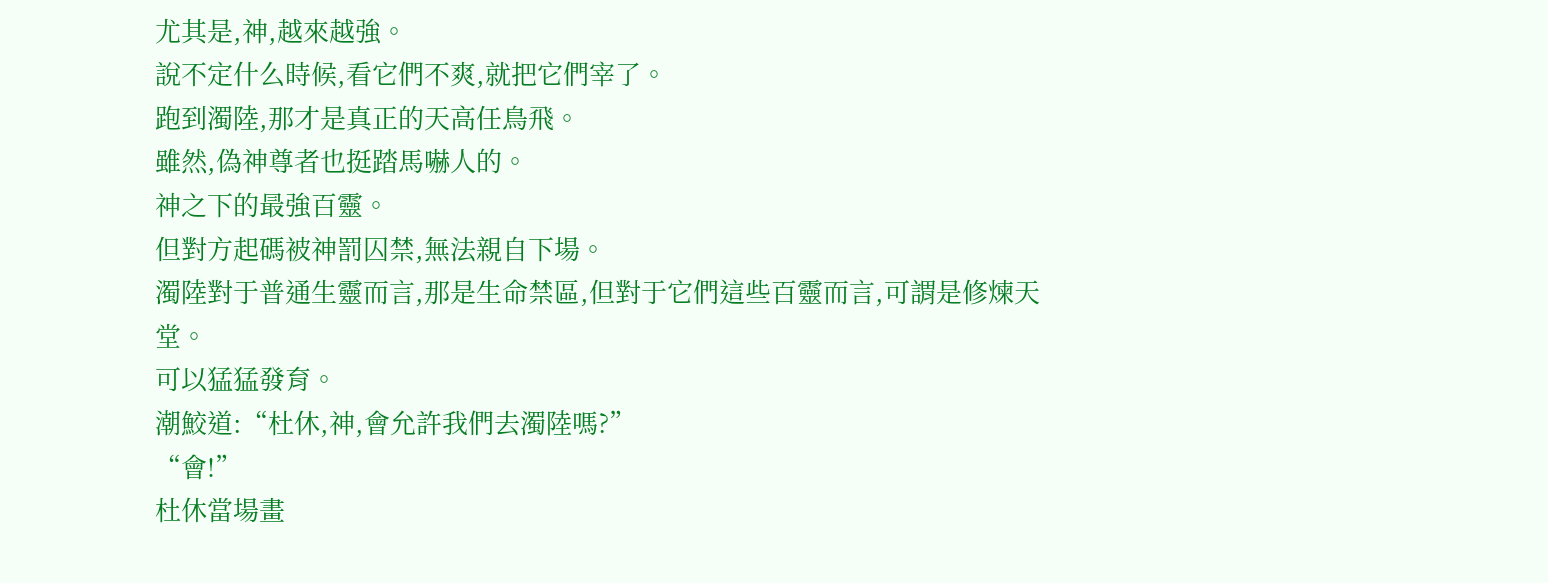尤其是,神,越來越強。
說不定什么時候,看它們不爽,就把它們宰了。
跑到濁陸,那才是真正的天高任鳥飛。
雖然,偽神尊者也挺踏馬嚇人的。
神之下的最強百靈。
但對方起碼被神罰囚禁,無法親自下場。
濁陸對于普通生靈而言,那是生命禁區,但對于它們這些百靈而言,可謂是修煉天堂。
可以猛猛發育。
潮鮫道:“杜休,神,會允許我們去濁陸嗎?”
“會!”
杜休當場畫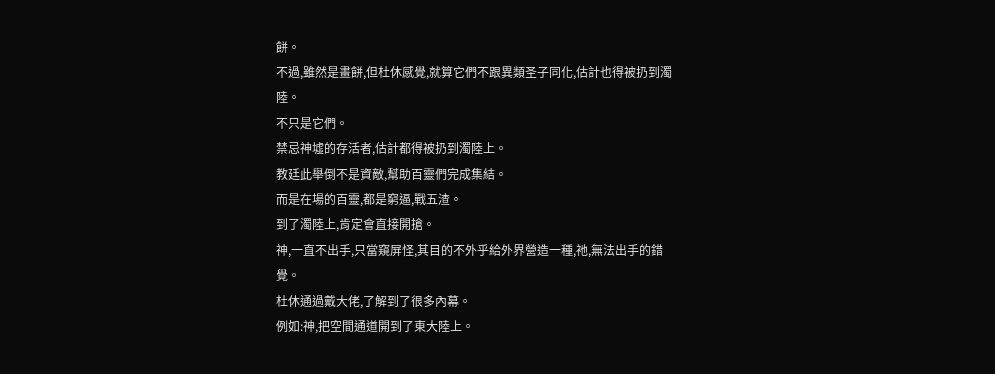餅。
不過,雖然是畫餅,但杜休感覺,就算它們不跟異類圣子同化,估計也得被扔到濁陸。
不只是它們。
禁忌神墟的存活者,估計都得被扔到濁陸上。
教廷此舉倒不是資敵,幫助百靈們完成集結。
而是在場的百靈,都是窮逼,戰五渣。
到了濁陸上,肯定會直接開搶。
神,一直不出手,只當窺屏怪,其目的不外乎給外界營造一種,祂,無法出手的錯覺。
杜休通過戴大佬,了解到了很多內幕。
例如:神,把空間通道開到了東大陸上。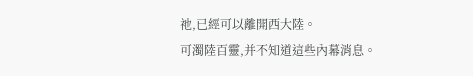祂,已經可以離開西大陸。
可濁陸百靈,并不知道這些內幕消息。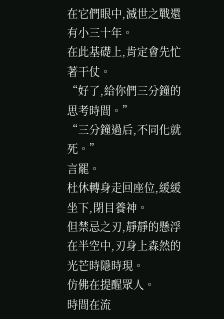在它們眼中,滅世之戰還有小三十年。
在此基礎上,肯定會先忙著干仗。
“好了,給你們三分鐘的思考時間。”
“三分鐘過后,不同化就死。”
言罷。
杜休轉身走回座位,緩緩坐下,閉目養神。
但禁忌之刃,靜靜的懸浮在半空中,刃身上森然的光芒時隱時現。
仿佛在提醒眾人。
時間在流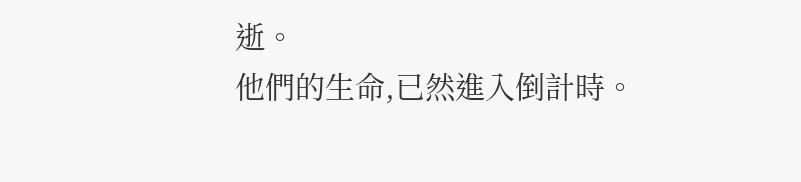逝。
他們的生命,已然進入倒計時。